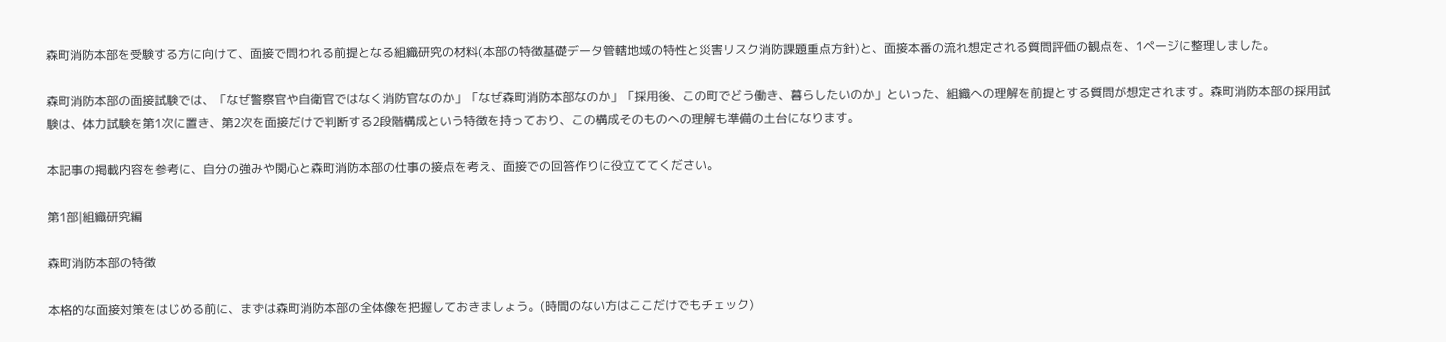森町消防本部を受験する方に向けて、面接で問われる前提となる組織研究の材料(本部の特徴基礎データ管轄地域の特性と災害リスク消防課題重点方針)と、面接本番の流れ想定される質問評価の観点を、1ページに整理しました。

森町消防本部の面接試験では、「なぜ警察官や自衛官ではなく消防官なのか」「なぜ森町消防本部なのか」「採用後、この町でどう働き、暮らしたいのか」といった、組織への理解を前提とする質問が想定されます。森町消防本部の採用試験は、体力試験を第1次に置き、第2次を面接だけで判断する2段階構成という特徴を持っており、この構成そのものへの理解も準備の土台になります。

本記事の掲載内容を参考に、自分の強みや関心と森町消防本部の仕事の接点を考え、面接での回答作りに役立ててください。

第1部|組織研究編

森町消防本部の特徴

本格的な面接対策をはじめる前に、まずは森町消防本部の全体像を把握しておきましょう。(時間のない方はここだけでもチェック)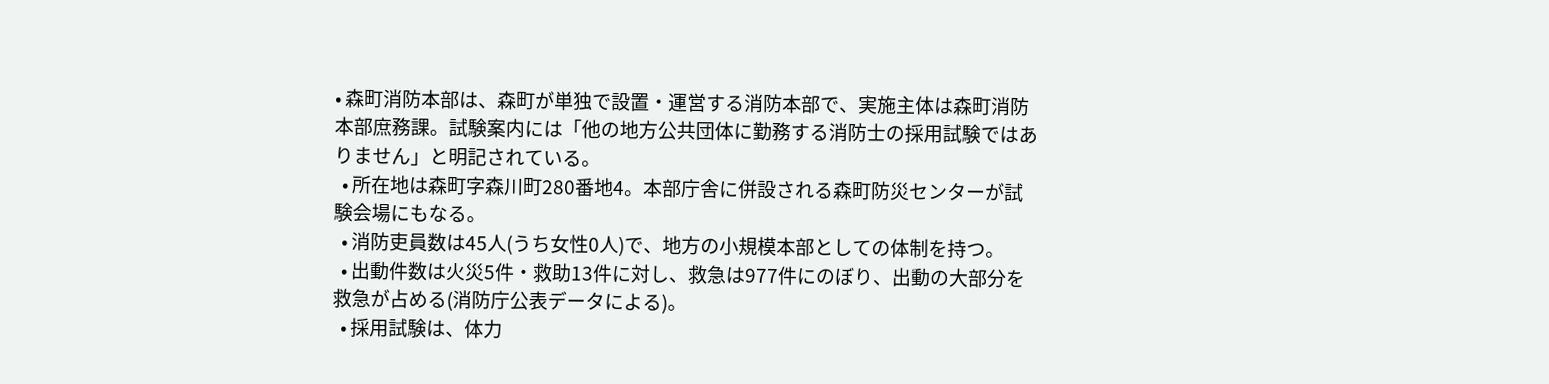• 森町消防本部は、森町が単独で設置・運営する消防本部で、実施主体は森町消防本部庶務課。試験案内には「他の地方公共団体に勤務する消防士の採用試験ではありません」と明記されている。
  • 所在地は森町字森川町280番地4。本部庁舎に併設される森町防災センターが試験会場にもなる。
  • 消防吏員数は45人(うち女性0人)で、地方の小規模本部としての体制を持つ。
  • 出動件数は火災5件・救助13件に対し、救急は977件にのぼり、出動の大部分を救急が占める(消防庁公表データによる)。
  • 採用試験は、体力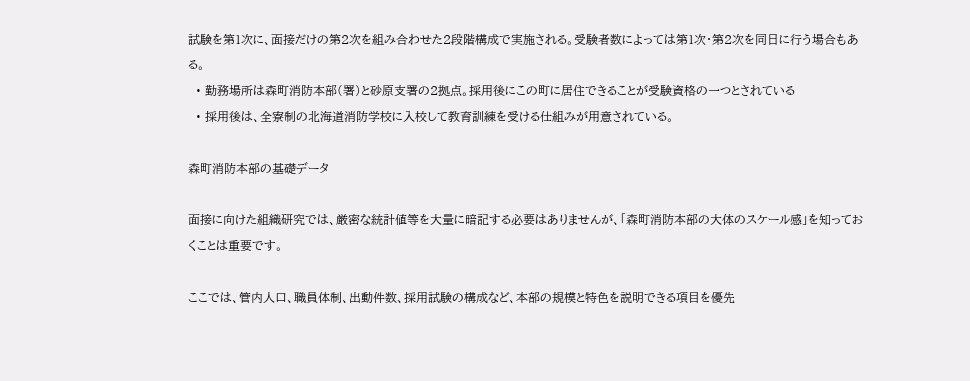試験を第1次に、面接だけの第2次を組み合わせた2段階構成で実施される。受験者数によっては第1次・第2次を同日に行う場合もある。
  • 勤務場所は森町消防本部(署)と砂原支署の2拠点。採用後にこの町に居住できることが受験資格の一つとされている
  • 採用後は、全寮制の北海道消防学校に入校して教育訓練を受ける仕組みが用意されている。

森町消防本部の基礎データ

面接に向けた組織研究では、厳密な統計値等を大量に暗記する必要はありませんが、「森町消防本部の大体のスケール感」を知っておくことは重要です。

ここでは、管内人口、職員体制、出動件数、採用試験の構成など、本部の規模と特色を説明できる項目を優先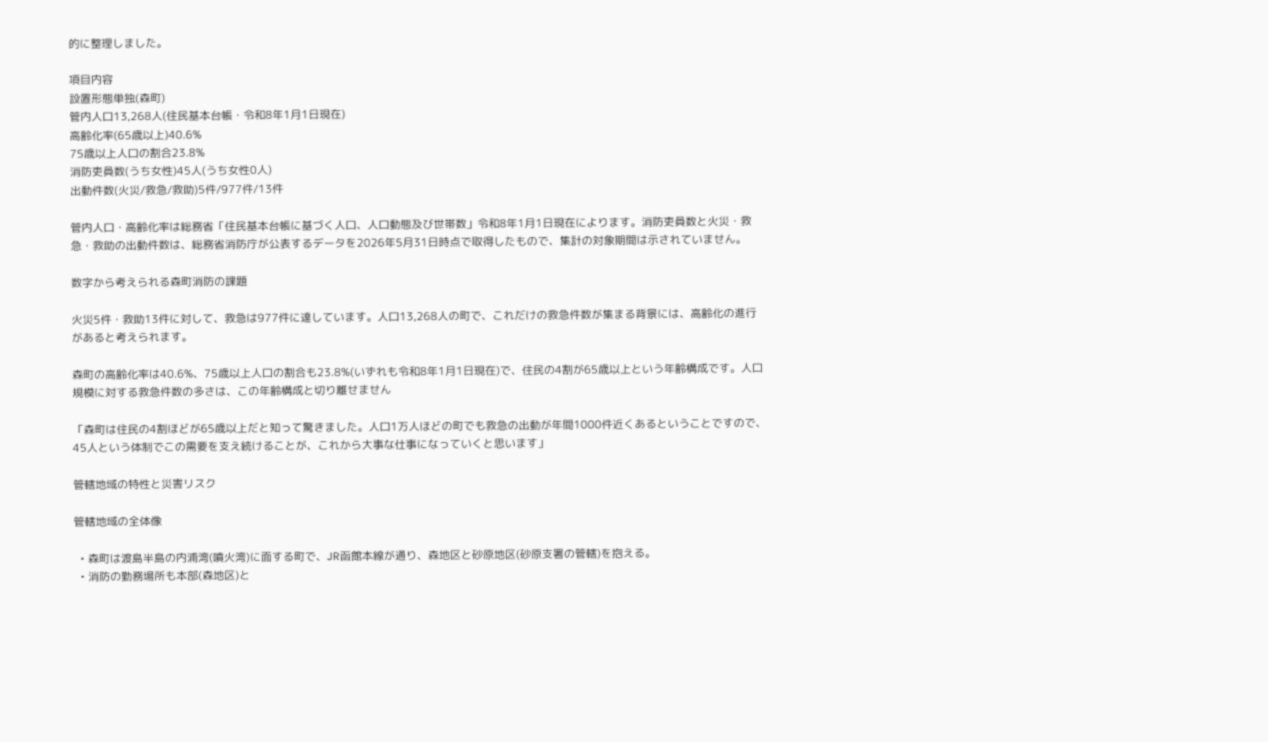的に整理しました。

項目内容
設置形態単独(森町)
管内人口13,268人(住民基本台帳・令和8年1月1日現在)
高齢化率(65歳以上)40.6%
75歳以上人口の割合23.8%
消防吏員数(うち女性)45人(うち女性0人)
出動件数(火災/救急/救助)5件/977件/13件

管内人口・高齢化率は総務省「住民基本台帳に基づく人口、人口動態及び世帯数」令和8年1月1日現在によります。消防吏員数と火災・救急・救助の出動件数は、総務省消防庁が公表するデータを2026年5月31日時点で取得したもので、集計の対象期間は示されていません。

数字から考えられる森町消防の課題

火災5件・救助13件に対して、救急は977件に達しています。人口13,268人の町で、これだけの救急件数が集まる背景には、高齢化の進行があると考えられます。

森町の高齢化率は40.6%、75歳以上人口の割合も23.8%(いずれも令和8年1月1日現在)で、住民の4割が65歳以上という年齢構成です。人口規模に対する救急件数の多さは、この年齢構成と切り離せません

「森町は住民の4割ほどが65歳以上だと知って驚きました。人口1万人ほどの町でも救急の出動が年間1000件近くあるということですので、45人という体制でこの需要を支え続けることが、これから大事な仕事になっていくと思います」

管轄地域の特性と災害リスク

管轄地域の全体像

  • 森町は渡島半島の内浦湾(噴火湾)に面する町で、JR函館本線が通り、森地区と砂原地区(砂原支署の管轄)を抱える。
  • 消防の勤務場所も本部(森地区)と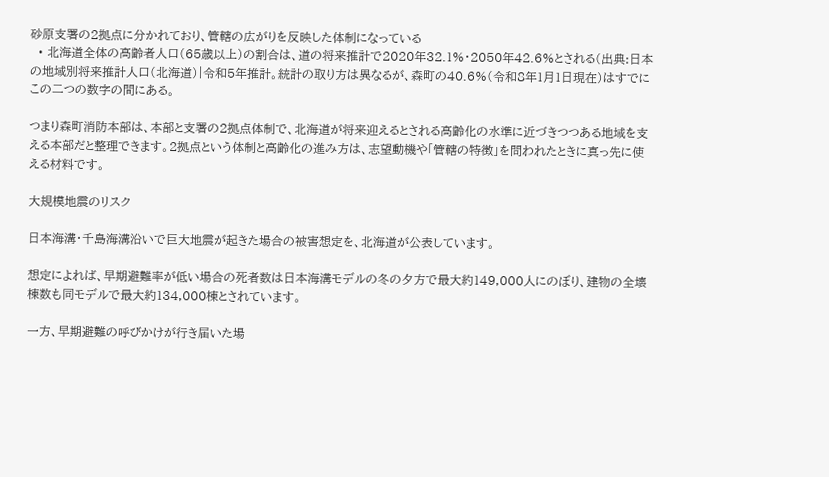砂原支署の2拠点に分かれており、管轄の広がりを反映した体制になっている
  • 北海道全体の高齢者人口(65歳以上)の割合は、道の将来推計で2020年32.1%・2050年42.6%とされる(出典:日本の地域別将来推計人口(北海道)|令和5年推計。統計の取り方は異なるが、森町の40.6%(令和8年1月1日現在)はすでにこの二つの数字の間にある。

つまり森町消防本部は、本部と支署の2拠点体制で、北海道が将来迎えるとされる高齢化の水準に近づきつつある地域を支える本部だと整理できます。2拠点という体制と高齢化の進み方は、志望動機や「管轄の特徴」を問われたときに真っ先に使える材料です。

大規模地震のリスク

日本海溝・千島海溝沿いで巨大地震が起きた場合の被害想定を、北海道が公表しています。

想定によれば、早期避難率が低い場合の死者数は日本海溝モデルの冬の夕方で最大約149,000人にのぼり、建物の全壊棟数も同モデルで最大約134,000棟とされています。

一方、早期避難の呼びかけが行き届いた場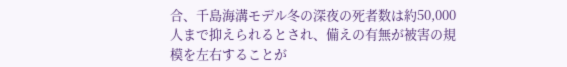合、千島海溝モデル冬の深夜の死者数は約50,000人まで抑えられるとされ、備えの有無が被害の規模を左右することが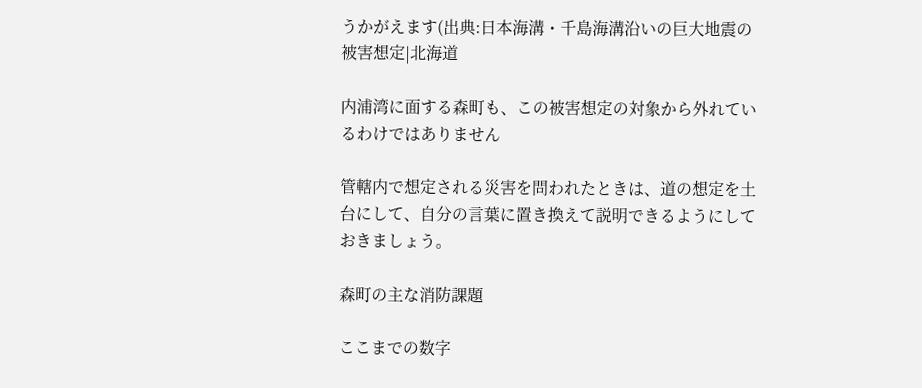うかがえます(出典:日本海溝・千島海溝沿いの巨大地震の被害想定|北海道

内浦湾に面する森町も、この被害想定の対象から外れているわけではありません

管轄内で想定される災害を問われたときは、道の想定を土台にして、自分の言葉に置き換えて説明できるようにしておきましょう。

森町の主な消防課題

ここまでの数字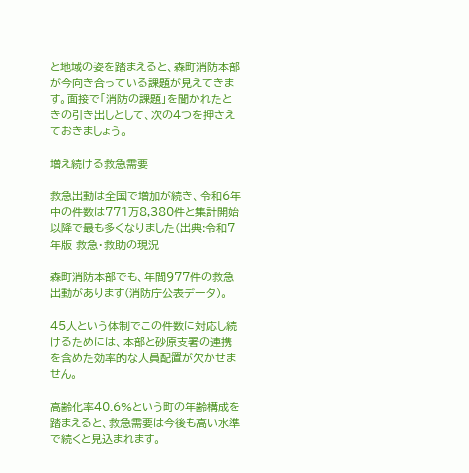と地域の姿を踏まえると、森町消防本部が今向き合っている課題が見えてきます。面接で「消防の課題」を聞かれたときの引き出しとして、次の4つを押さえておきましょう。

増え続ける救急需要

救急出動は全国で増加が続き、令和6年中の件数は771万8,380件と集計開始以降で最も多くなりました(出典:令和7年版 救急・救助の現況

森町消防本部でも、年間977件の救急出動があります(消防庁公表データ)。

45人という体制でこの件数に対応し続けるためには、本部と砂原支署の連携を含めた効率的な人員配置が欠かせません。

高齢化率40.6%という町の年齢構成を踏まえると、救急需要は今後も高い水準で続くと見込まれます。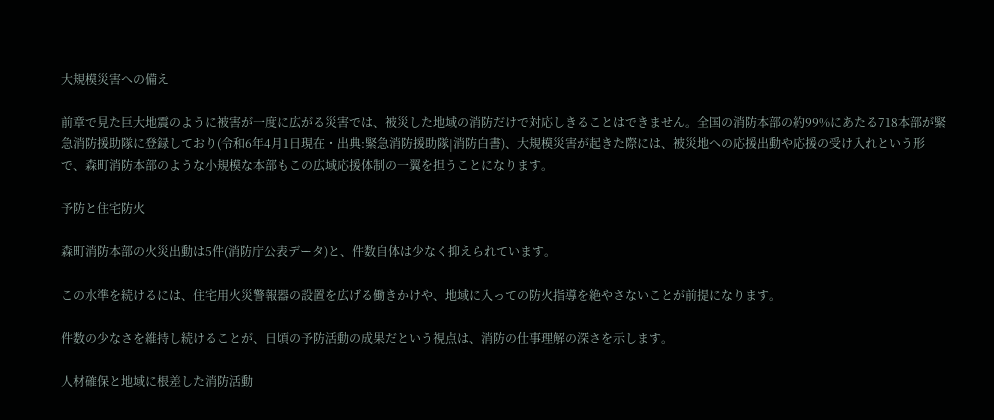大規模災害への備え

前章で見た巨大地震のように被害が一度に広がる災害では、被災した地域の消防だけで対応しきることはできません。全国の消防本部の約99%にあたる718本部が緊急消防援助隊に登録しており(令和6年4月1日現在・出典:緊急消防援助隊|消防白書)、大規模災害が起きた際には、被災地への応援出動や応援の受け入れという形で、森町消防本部のような小規模な本部もこの広域応援体制の一翼を担うことになります。

予防と住宅防火

森町消防本部の火災出動は5件(消防庁公表データ)と、件数自体は少なく抑えられています。

この水準を続けるには、住宅用火災警報器の設置を広げる働きかけや、地域に入っての防火指導を絶やさないことが前提になります。

件数の少なさを維持し続けることが、日頃の予防活動の成果だという視点は、消防の仕事理解の深さを示します。

人材確保と地域に根差した消防活動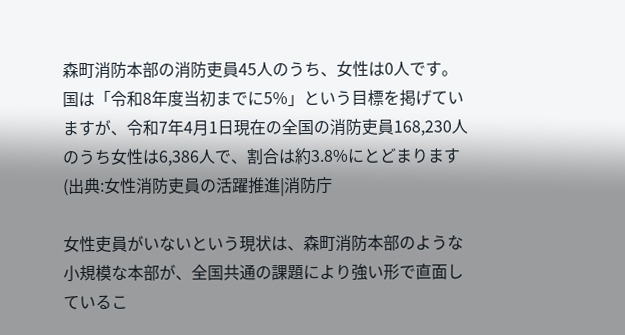森町消防本部の消防吏員45人のうち、女性は0人です。国は「令和8年度当初までに5%」という目標を掲げていますが、令和7年4月1日現在の全国の消防吏員168,230人のうち女性は6,386人で、割合は約3.8%にとどまります(出典:女性消防吏員の活躍推進|消防庁

女性吏員がいないという現状は、森町消防本部のような小規模な本部が、全国共通の課題により強い形で直面しているこ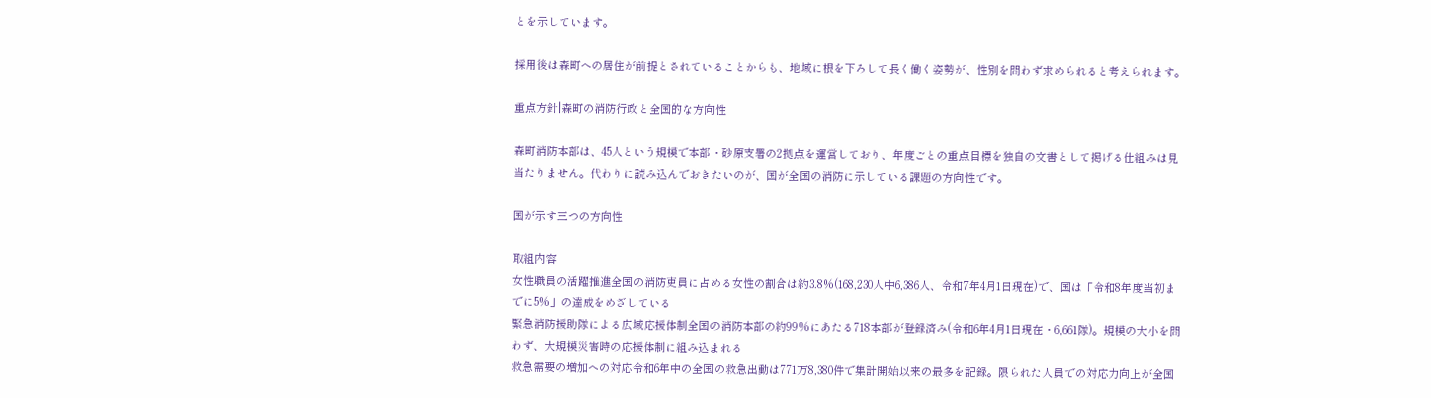とを示しています。

採用後は森町への居住が前提とされていることからも、地域に根を下ろして長く働く姿勢が、性別を問わず求められると考えられます。

重点方針|森町の消防行政と全国的な方向性

森町消防本部は、45人という規模で本部・砂原支署の2拠点を運営しており、年度ごとの重点目標を独自の文書として掲げる仕組みは見当たりません。代わりに読み込んでおきたいのが、国が全国の消防に示している課題の方向性です。

国が示す三つの方向性

取組内容
女性職員の活躍推進全国の消防吏員に占める女性の割合は約3.8%(168,230人中6,386人、令和7年4月1日現在)で、国は「令和8年度当初までに5%」の達成をめざしている
緊急消防援助隊による広域応援体制全国の消防本部の約99%にあたる718本部が登録済み(令和6年4月1日現在・6,661隊)。規模の大小を問わず、大規模災害時の応援体制に組み込まれる
救急需要の増加への対応令和6年中の全国の救急出動は771万8,380件で集計開始以来の最多を記録。限られた人員での対応力向上が全国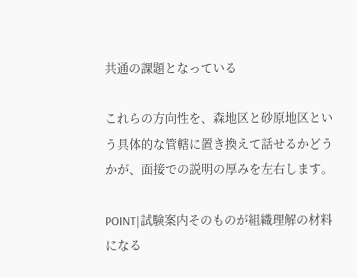共通の課題となっている

これらの方向性を、森地区と砂原地区という具体的な管轄に置き換えて話せるかどうかが、面接での説明の厚みを左右します。

POINT|試験案内そのものが組織理解の材料になる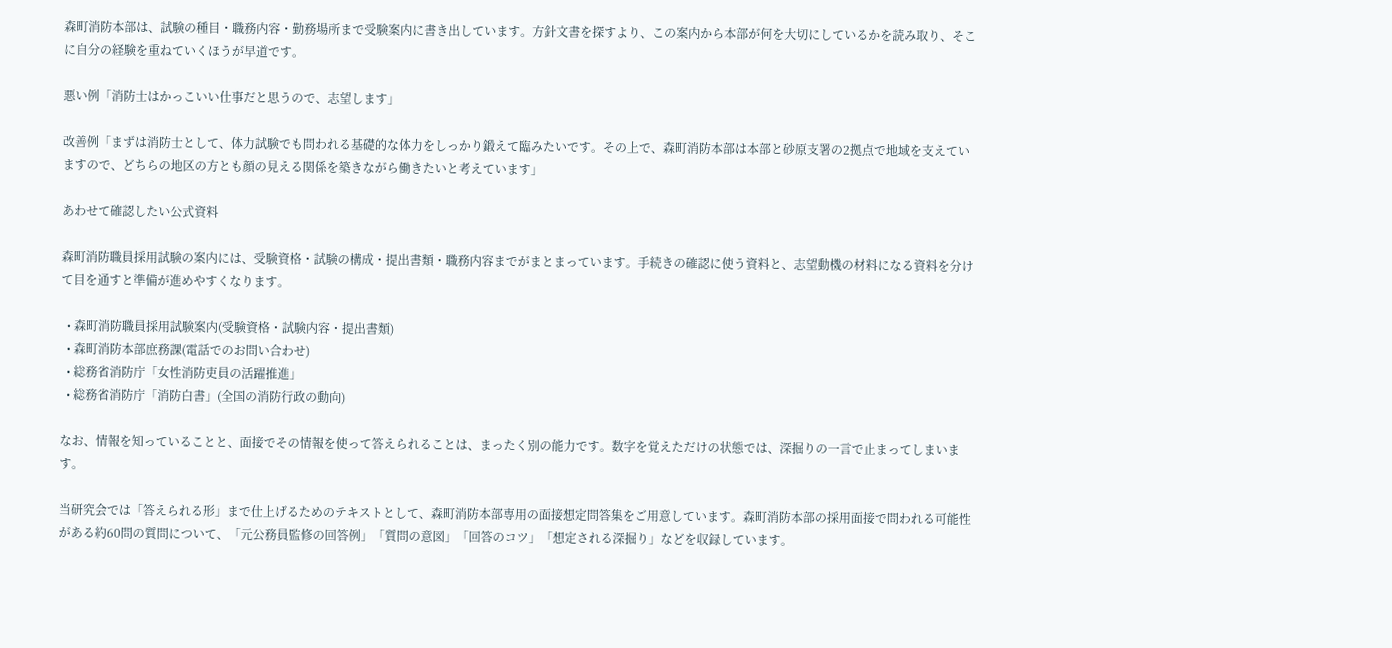森町消防本部は、試験の種目・職務内容・勤務場所まで受験案内に書き出しています。方針文書を探すより、この案内から本部が何を大切にしているかを読み取り、そこに自分の経験を重ねていくほうが早道です。

悪い例「消防士はかっこいい仕事だと思うので、志望します」

改善例「まずは消防士として、体力試験でも問われる基礎的な体力をしっかり鍛えて臨みたいです。その上で、森町消防本部は本部と砂原支署の2拠点で地域を支えていますので、どちらの地区の方とも顔の見える関係を築きながら働きたいと考えています」

あわせて確認したい公式資料

森町消防職員採用試験の案内には、受験資格・試験の構成・提出書類・職務内容までがまとまっています。手続きの確認に使う資料と、志望動機の材料になる資料を分けて目を通すと準備が進めやすくなります。

  • 森町消防職員採用試験案内(受験資格・試験内容・提出書類)
  • 森町消防本部庶務課(電話でのお問い合わせ)
  • 総務省消防庁「女性消防吏員の活躍推進」
  • 総務省消防庁「消防白書」(全国の消防行政の動向)

なお、情報を知っていることと、面接でその情報を使って答えられることは、まったく別の能力です。数字を覚えただけの状態では、深掘りの一言で止まってしまいます。

当研究会では「答えられる形」まで仕上げるためのテキストとして、森町消防本部専用の面接想定問答集をご用意しています。森町消防本部の採用面接で問われる可能性がある約60問の質問について、「元公務員監修の回答例」「質問の意図」「回答のコツ」「想定される深掘り」などを収録しています。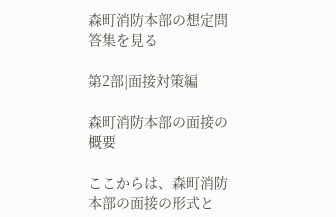森町消防本部の想定問答集を見る

第2部|面接対策編

森町消防本部の面接の概要

ここからは、森町消防本部の面接の形式と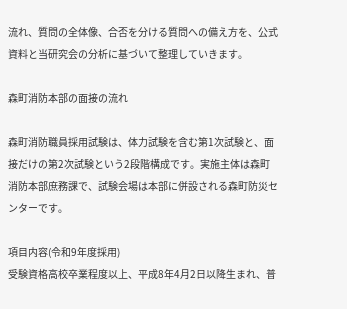流れ、質問の全体像、合否を分ける質問への備え方を、公式資料と当研究会の分析に基づいて整理していきます。

森町消防本部の面接の流れ

森町消防職員採用試験は、体力試験を含む第1次試験と、面接だけの第2次試験という2段階構成です。実施主体は森町消防本部庶務課で、試験会場は本部に併設される森町防災センターです。

項目内容(令和9年度採用)
受験資格高校卒業程度以上、平成8年4月2日以降生まれ、普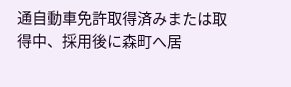通自動車免許取得済みまたは取得中、採用後に森町へ居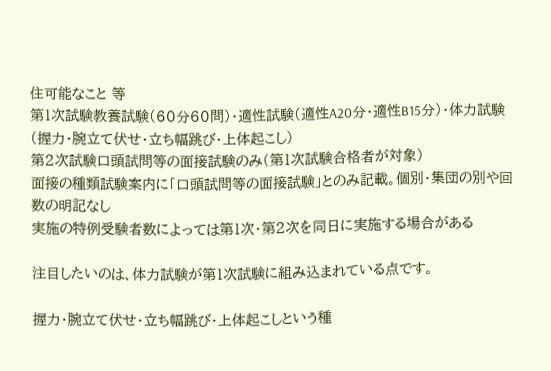住可能なこと 等
第1次試験教養試験(60分60問)・適性試験(適性A20分・適性B15分)・体力試験(握力・腕立て伏せ・立ち幅跳び・上体起こし)
第2次試験口頭試問等の面接試験のみ(第1次試験合格者が対象)
面接の種類試験案内に「口頭試問等の面接試験」とのみ記載。個別・集団の別や回数の明記なし
実施の特例受験者数によっては第1次・第2次を同日に実施する場合がある

注目したいのは、体力試験が第1次試験に組み込まれている点です。

握力・腕立て伏せ・立ち幅跳び・上体起こしという種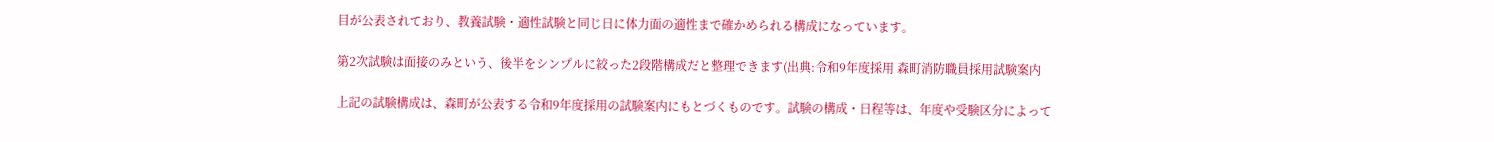目が公表されており、教養試験・適性試験と同じ日に体力面の適性まで確かめられる構成になっています。

第2次試験は面接のみという、後半をシンプルに絞った2段階構成だと整理できます(出典:令和9年度採用 森町消防職員採用試験案内

上記の試験構成は、森町が公表する令和9年度採用の試験案内にもとづくものです。試験の構成・日程等は、年度や受験区分によって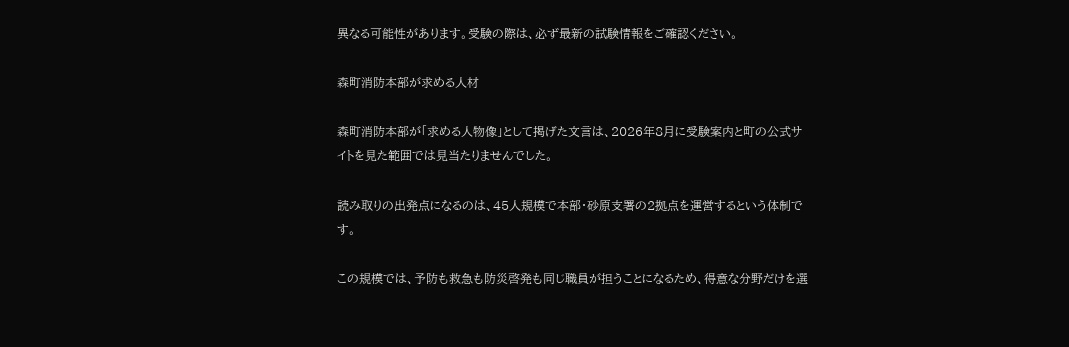異なる可能性があります。受験の際は、必ず最新の試験情報をご確認ください。

森町消防本部が求める人材

森町消防本部が「求める人物像」として掲げた文言は、2026年8月に受験案内と町の公式サイトを見た範囲では見当たりませんでした。

読み取りの出発点になるのは、45人規模で本部・砂原支署の2拠点を運営するという体制です。

この規模では、予防も救急も防災啓発も同じ職員が担うことになるため、得意な分野だけを選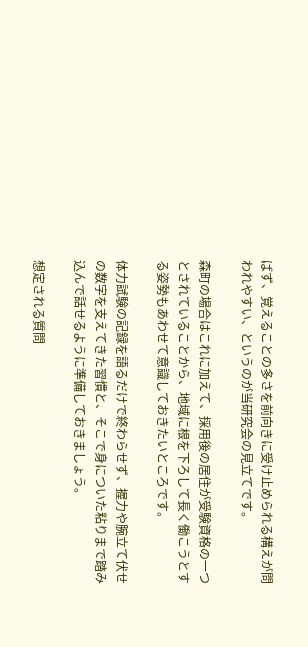ばず、覚えることの多さを前向きに受け止められる構えが問われやすい、というのが当研究会の見立てです。

森町の場合はこれに加えて、採用後の居住が受験資格の一つとされていることから、地域に根を下ろして長く働こうとする姿勢もあわせて意識しておきたいところです。

体力試験の記録を語るだけで終わらせず、握力や腕立て伏せの数字を支えてきた習慣と、そこで身についた粘りまで踏み込んで話せるように準備しておきましょう。

想定される質問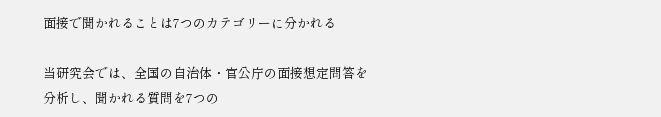面接で聞かれることは7つのカテゴリーに分かれる

当研究会では、全国の自治体・官公庁の面接想定問答を分析し、聞かれる質問を7つの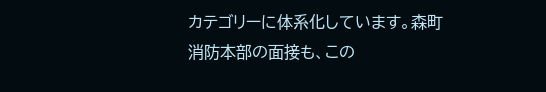カテゴリーに体系化しています。森町消防本部の面接も、この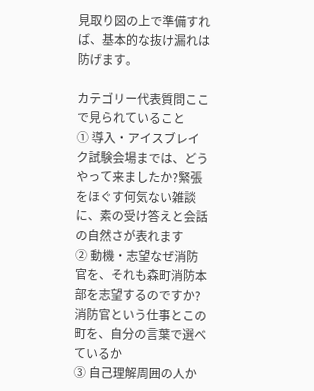見取り図の上で準備すれば、基本的な抜け漏れは防げます。

カテゴリー代表質問ここで見られていること
① 導入・アイスブレイク試験会場までは、どうやって来ましたか?緊張をほぐす何気ない雑談に、素の受け答えと会話の自然さが表れます
② 動機・志望なぜ消防官を、それも森町消防本部を志望するのですか?消防官という仕事とこの町を、自分の言葉で選べているか
③ 自己理解周囲の人か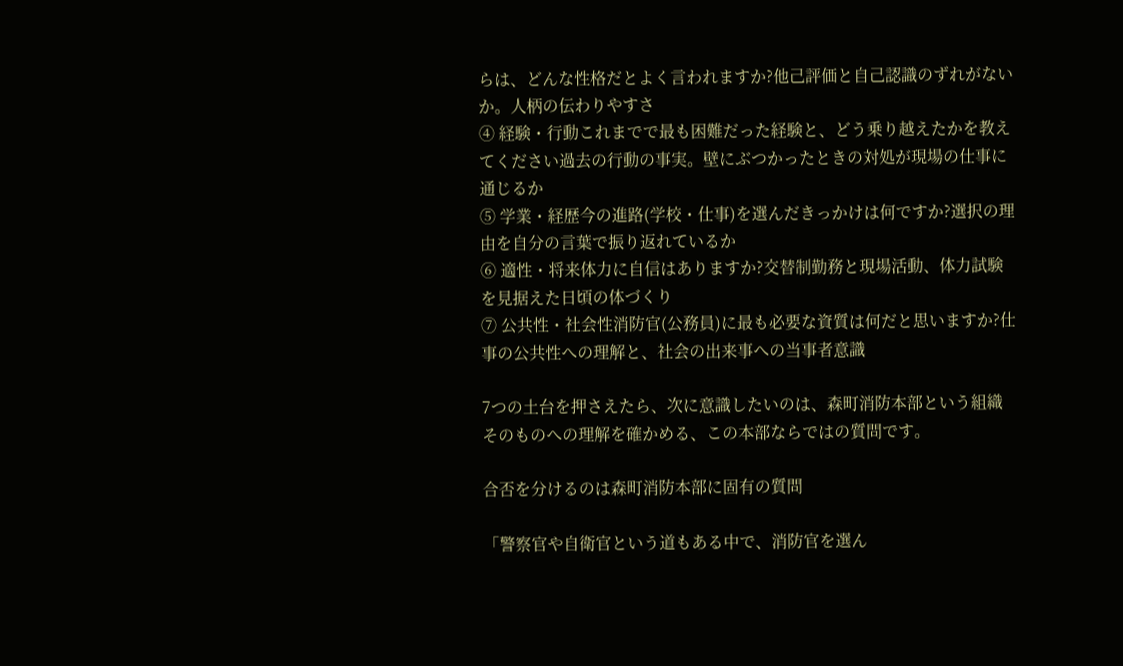らは、どんな性格だとよく言われますか?他己評価と自己認識のずれがないか。人柄の伝わりやすさ
④ 経験・行動これまでで最も困難だった経験と、どう乗り越えたかを教えてください過去の行動の事実。壁にぶつかったときの対処が現場の仕事に通じるか
⑤ 学業・経歴今の進路(学校・仕事)を選んだきっかけは何ですか?選択の理由を自分の言葉で振り返れているか
⑥ 適性・将来体力に自信はありますか?交替制勤務と現場活動、体力試験を見据えた日頃の体づくり
⑦ 公共性・社会性消防官(公務員)に最も必要な資質は何だと思いますか?仕事の公共性への理解と、社会の出来事への当事者意識

7つの土台を押さえたら、次に意識したいのは、森町消防本部という組織そのものへの理解を確かめる、この本部ならではの質問です。

合否を分けるのは森町消防本部に固有の質問

「警察官や自衛官という道もある中で、消防官を選ん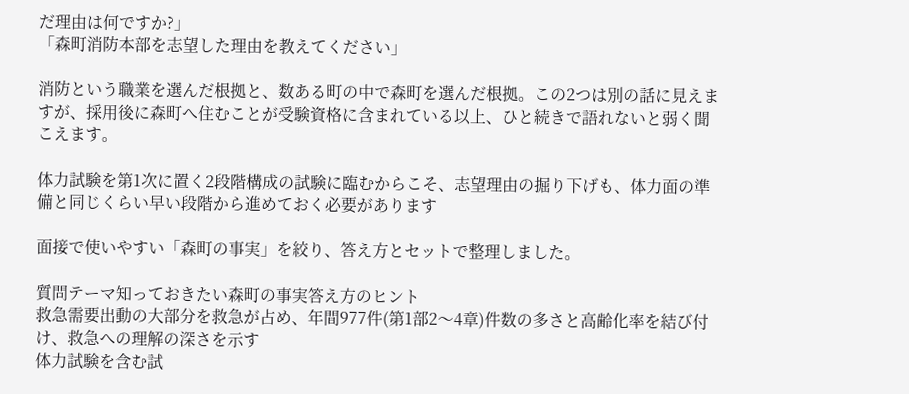だ理由は何ですか?」
「森町消防本部を志望した理由を教えてください」

消防という職業を選んだ根拠と、数ある町の中で森町を選んだ根拠。この2つは別の話に見えますが、採用後に森町へ住むことが受験資格に含まれている以上、ひと続きで語れないと弱く聞こえます。

体力試験を第1次に置く2段階構成の試験に臨むからこそ、志望理由の掘り下げも、体力面の準備と同じくらい早い段階から進めておく必要があります

面接で使いやすい「森町の事実」を絞り、答え方とセットで整理しました。

質問テーマ知っておきたい森町の事実答え方のヒント
救急需要出動の大部分を救急が占め、年間977件(第1部2〜4章)件数の多さと高齢化率を結び付け、救急への理解の深さを示す
体力試験を含む試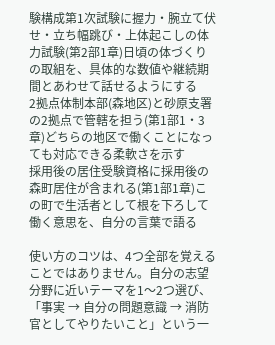験構成第1次試験に握力・腕立て伏せ・立ち幅跳び・上体起こしの体力試験(第2部1章)日頃の体づくりの取組を、具体的な数値や継続期間とあわせて話せるようにする
2拠点体制本部(森地区)と砂原支署の2拠点で管轄を担う(第1部1・3章)どちらの地区で働くことになっても対応できる柔軟さを示す
採用後の居住受験資格に採用後の森町居住が含まれる(第1部1章)この町で生活者として根を下ろして働く意思を、自分の言葉で語る

使い方のコツは、4つ全部を覚えることではありません。自分の志望分野に近いテーマを1〜2つ選び、「事実 → 自分の問題意識 → 消防官としてやりたいこと」という一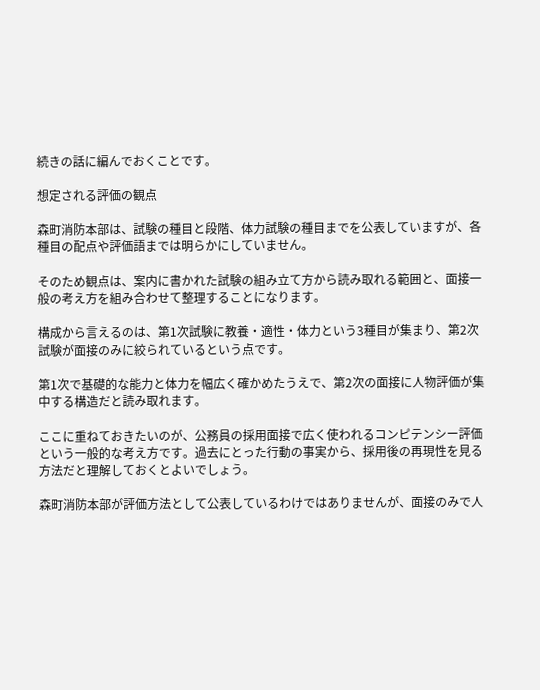続きの話に編んでおくことです。

想定される評価の観点

森町消防本部は、試験の種目と段階、体力試験の種目までを公表していますが、各種目の配点や評価語までは明らかにしていません。

そのため観点は、案内に書かれた試験の組み立て方から読み取れる範囲と、面接一般の考え方を組み合わせて整理することになります。

構成から言えるのは、第1次試験に教養・適性・体力という3種目が集まり、第2次試験が面接のみに絞られているという点です。

第1次で基礎的な能力と体力を幅広く確かめたうえで、第2次の面接に人物評価が集中する構造だと読み取れます。

ここに重ねておきたいのが、公務員の採用面接で広く使われるコンピテンシー評価という一般的な考え方です。過去にとった行動の事実から、採用後の再現性を見る方法だと理解しておくとよいでしょう。

森町消防本部が評価方法として公表しているわけではありませんが、面接のみで人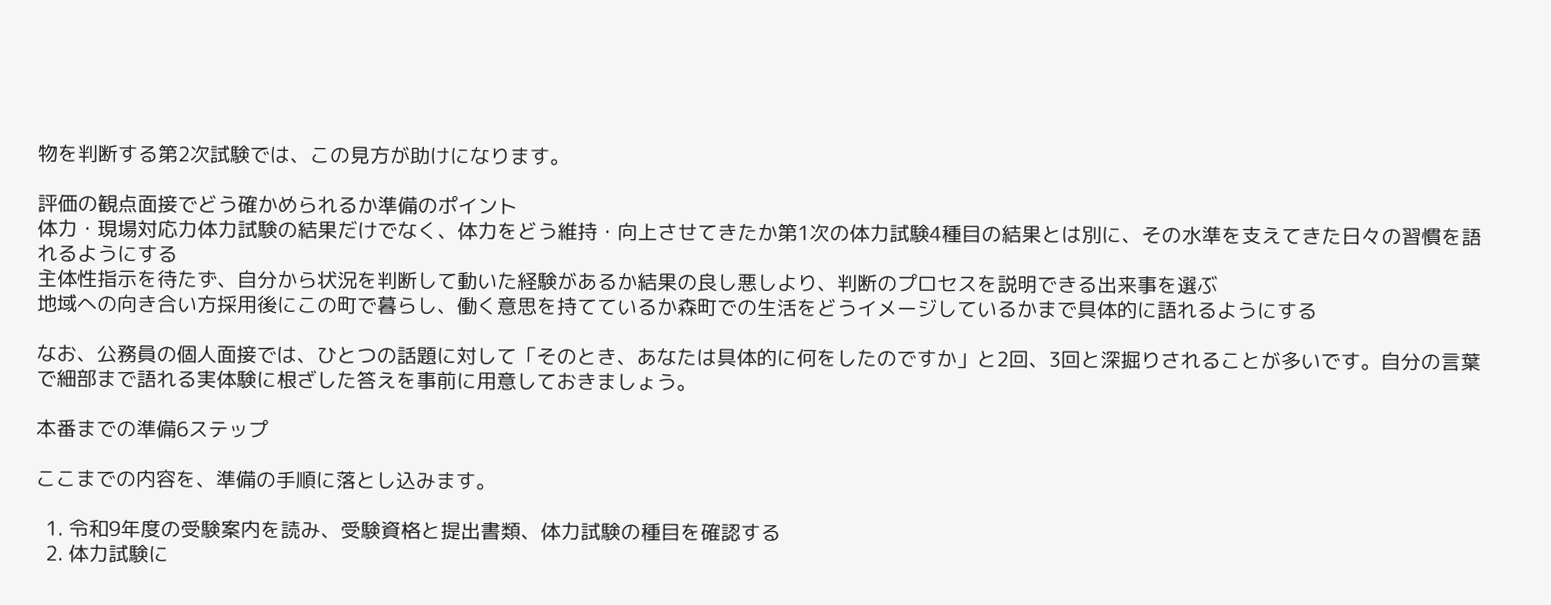物を判断する第2次試験では、この見方が助けになります。

評価の観点面接でどう確かめられるか準備のポイント
体力・現場対応力体力試験の結果だけでなく、体力をどう維持・向上させてきたか第1次の体力試験4種目の結果とは別に、その水準を支えてきた日々の習慣を語れるようにする
主体性指示を待たず、自分から状況を判断して動いた経験があるか結果の良し悪しより、判断のプロセスを説明できる出来事を選ぶ
地域への向き合い方採用後にこの町で暮らし、働く意思を持てているか森町での生活をどうイメージしているかまで具体的に語れるようにする

なお、公務員の個人面接では、ひとつの話題に対して「そのとき、あなたは具体的に何をしたのですか」と2回、3回と深掘りされることが多いです。自分の言葉で細部まで語れる実体験に根ざした答えを事前に用意しておきましょう。

本番までの準備6ステップ

ここまでの内容を、準備の手順に落とし込みます。

  1. 令和9年度の受験案内を読み、受験資格と提出書類、体力試験の種目を確認する
  2. 体力試験に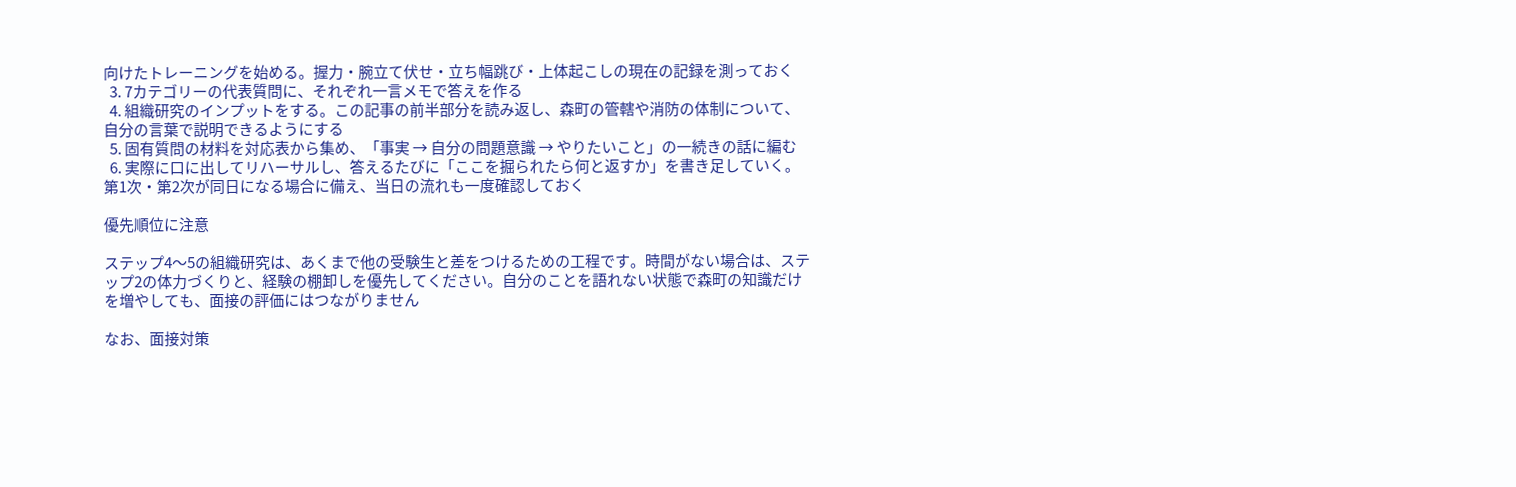向けたトレーニングを始める。握力・腕立て伏せ・立ち幅跳び・上体起こしの現在の記録を測っておく
  3. 7カテゴリーの代表質問に、それぞれ一言メモで答えを作る
  4. 組織研究のインプットをする。この記事の前半部分を読み返し、森町の管轄や消防の体制について、自分の言葉で説明できるようにする
  5. 固有質問の材料を対応表から集め、「事実 → 自分の問題意識 → やりたいこと」の一続きの話に編む
  6. 実際に口に出してリハーサルし、答えるたびに「ここを掘られたら何と返すか」を書き足していく。第1次・第2次が同日になる場合に備え、当日の流れも一度確認しておく

優先順位に注意

ステップ4〜5の組織研究は、あくまで他の受験生と差をつけるための工程です。時間がない場合は、ステップ2の体力づくりと、経験の棚卸しを優先してください。自分のことを語れない状態で森町の知識だけを増やしても、面接の評価にはつながりません

なお、面接対策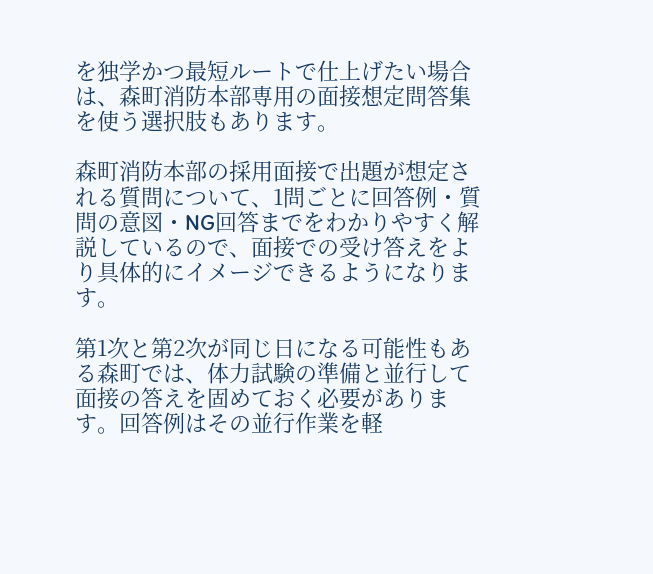を独学かつ最短ルートで仕上げたい場合は、森町消防本部専用の面接想定問答集を使う選択肢もあります。

森町消防本部の採用面接で出題が想定される質問について、1問ごとに回答例・質問の意図・NG回答までをわかりやすく解説しているので、面接での受け答えをより具体的にイメージできるようになります。

第1次と第2次が同じ日になる可能性もある森町では、体力試験の準備と並行して面接の答えを固めておく必要があります。回答例はその並行作業を軽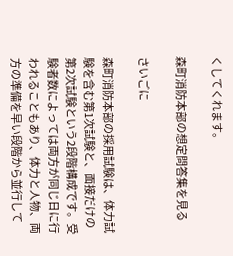くしてくれます。

森町消防本部の想定問答集を見る

さいごに

森町消防本部の採用試験は、体力試験を含む第1次試験と、面接だけの第2次試験という2段階構成です。受験者数によっては両方が同じ日に行われることもあり、体力と人物、両方の準備を早い段階から並行して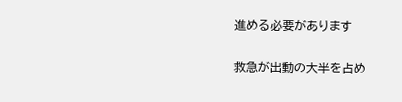進める必要があります

救急が出動の大半を占め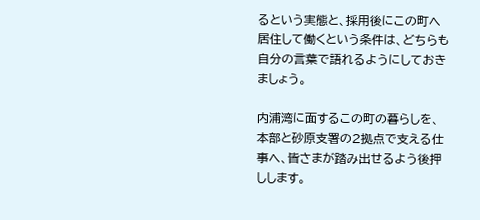るという実態と、採用後にこの町へ居住して働くという条件は、どちらも自分の言葉で語れるようにしておきましょう。

内浦湾に面するこの町の暮らしを、本部と砂原支署の2拠点で支える仕事へ、皆さまが踏み出せるよう後押しします。